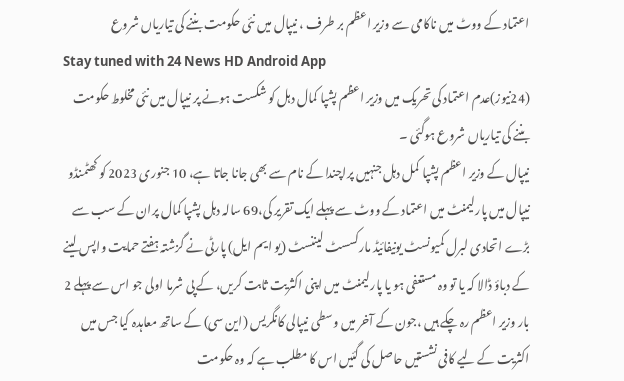اعتماد کے ووٹ میں ناکامی سے وزیر اعظم بر طرف ، نیپال میں نئی حکومت بننے کی تیاریاں شروع
Stay tuned with 24 News HD Android App
(24نیوز)عدم اعتماد کی تحریک میں وزیر اعظم پشپا کمال دہل کو شکست ہونے پر نیپال میں نئی مخلوط حکومت بننے کی تیاریاں شروع ہوگئی ۔
نیپال کے وزیر اعظم پشپا کمل دہل جنہیں پراچندا کے نام سے بھی جانا جاتا ہے، 10 جنوری 2023 کو کھٹمنڈو نیپال میں پارلیمنٹ میں اعتماد کے ووٹ سے پہلے ایک تقریر کی،69 سالہ دہل پشپا کمال پران کے سب سے بڑے اتحادی لبرل کمیونسٹ یونیفائیڈ مارکسسٹ لیننسٹ (یو ایم ایل) پارٹی نے گزشتہ ہفتے حمایت واپس لینے کے دباؤ ڈالا کہ یا تو وہ مستعفی ہو یا پارلیمنٹ میں اپنی اکثریت ثابت کریں، کے پی شرما اولی جو اس سے پہلے 2 بار وزیر اعظم رہ چکے ہیں ،جون کے آخر میں وسطی نیپالی کانگریس (این سی) کے ساتھ معاہدہ کیا جس میں اکثریت کے لیے کافی نشستیں حاصل کی گئیں اس کا مطلب ہے کہ وہ حکومت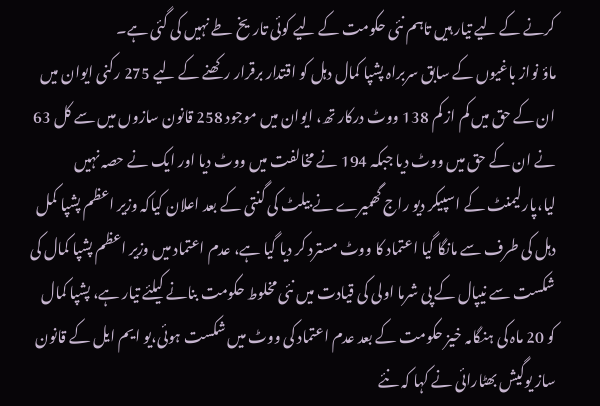کرنے کے لیے تیار ہیں تاہم نئی حکومت کے لیے کوئی تاریخ طے نہیں کی گئی ہے۔
ماؤ نواز باغیوں کے سابق سربراہ پشپا کمال دہل کو اقتدار برقرار رکھنے کے لیے 275 رکنی ایوان میں ان کے حق میں کم از کم 138 ووٹ درکار تھ، ایوان میں موجود 258 قانون سازوں میں سے کل 63 نے ان کے حق میں ووٹ دیا جبکہ 194 نے مخالفت میں ووٹ دیا اور ایک نے حصہ نہیں لیا،پارلیمنٹ کے اسپیکر دیو راج گھمیرے نے بیلٹ کی گنتی کے بعد اعلان کیاکہ وزیر اعظم پشپا کمل دہل کی طرف سے مانگا گیا اعتماد کا ووٹ مسترد کر دیا گیا ہے، عدم اعتماد میں وزیر اعظم پشپا کمال کی شکست سے نیپال کے پی شرما اولی کی قیادت میں نئی مخلوط حکومت بنانے کیلئے تیار ہے، پشپا کمال کو 20 ماہ کی ہنگامہ خیز حکومت کے بعد عدم اعتماد کی ووٹ میں شکست ہوئی،یو ایم ایل کے قانون ساز یوگیش بھٹارائی نے کہا کہ نئے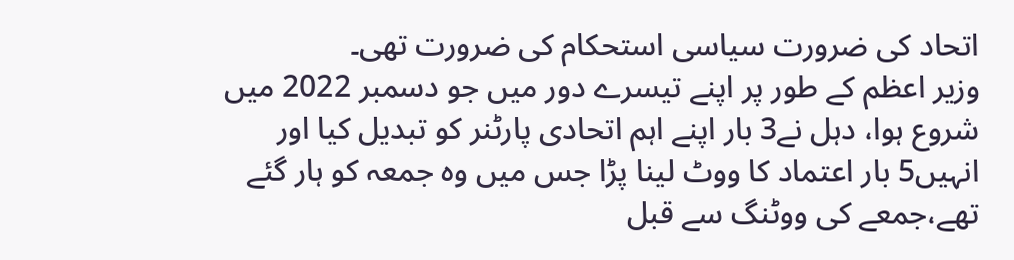اتحاد کی ضرورت سیاسی استحکام کی ضرورت تھی۔
وزیر اعظم کے طور پر اپنے تیسرے دور میں جو دسمبر 2022 میں شروع ہوا، دہل نے3 بار اپنے اہم اتحادی پارٹنر کو تبدیل کیا اور انہیں5 بار اعتماد کا ووٹ لینا پڑا جس میں وہ جمعہ کو ہار گئے تھے،جمعے کی ووٹنگ سے قبل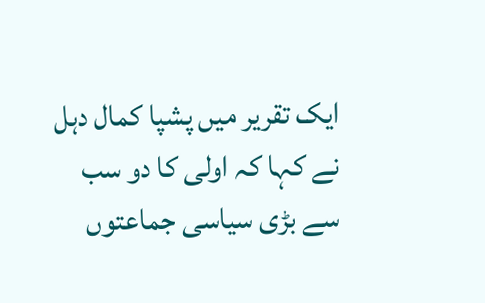ایک تقریر میں پشپا کمال دہل نے کہا کہ اولی کا دو سب سے بڑی سیاسی جماعتوں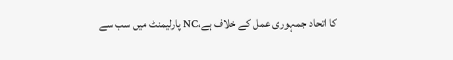کا اتحاد جمہوری عمل کے خلاف ہے،NC پارلیمنٹ میں سب سے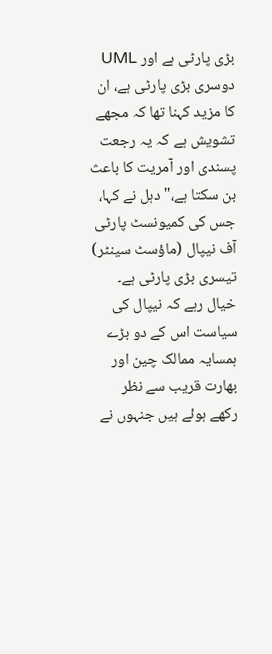بڑی پارٹی ہے اور UML دوسری بڑی پارٹی ہے، ان کا مزید کہنا تھا کہ مجھے تشویش ہے کہ یہ رجعت پسندی اور آمریت کا باعث بن سکتا ہے،" دہل نے کہا، جس کی کمیونسٹ پارٹی آف نیپال (ماؤسٹ سینٹر) تیسری بڑی پارٹی ہے۔
خیال رہے کہ نیپال کی سیاست اس کے دو بڑے ہمسایہ ممالک چین اور بھارت قریب سے نظر رکھے ہوئے ہیں جنہوں نے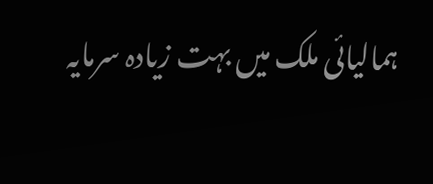ہمالیائی ملک میں بہت زیادہ سرمایہ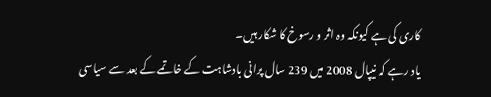کاری کی ہے کیونکہ وہ اثر و رسوخ کا شکار ہیں۔
یاد رہے کہ نیپال 2008 میں 239 سال پرانی بادشاہت کے خاتمے کے بعد سے سیاسی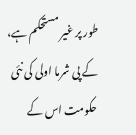طور پر غیر مستحکم ہے، کے پی شرما اولی کی نئی حکومت اس کے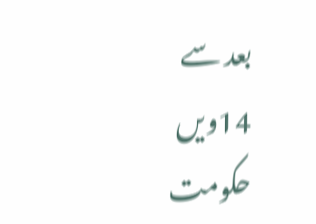بعد سے 14ویں حکومت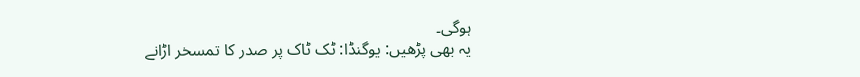ہوگی۔
یہ بھی پڑھیں: یوگنڈا: ٹک ٹاک پر صدر کا تمسخر اڑانے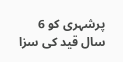پرشہری کو 6 سال قید کی سزا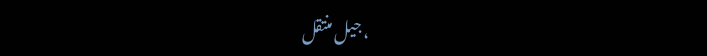، جیل منتقل